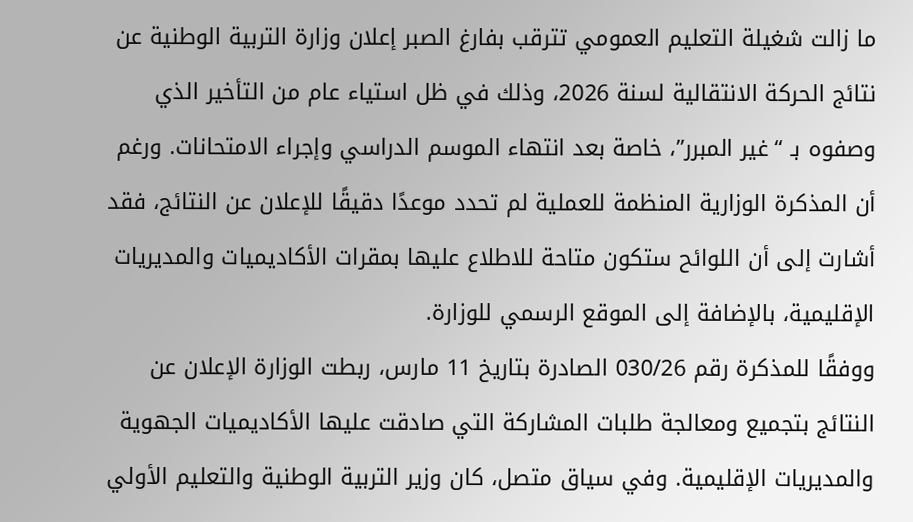ما زالت شغيلة التعليم العمومي تترقب بفارغ الصبر إعلان وزارة التربية الوطنية عن نتائج الحركة الانتقالية لسنة 2026، وذلك في ظل استياء عام من التأخير الذي وصفوه بـ “غير المبرر”، خاصة بعد انتهاء الموسم الدراسي وإجراء الامتحانات. ورغم أن المذكرة الوزارية المنظمة للعملية لم تحدد موعدًا دقيقًا للإعلان عن النتائج، فقد أشارت إلى أن اللوائح ستكون متاحة للاطلاع عليها بمقرات الأكاديميات والمديريات الإقليمية، بالإضافة إلى الموقع الرسمي للوزارة.
ووفقًا للمذكرة رقم 030/26 الصادرة بتاريخ 11 مارس، ربطت الوزارة الإعلان عن النتائج بتجميع ومعالجة طلبات المشاركة التي صادقت عليها الأكاديميات الجهوية والمديريات الإقليمية. وفي سياق متصل، كان وزير التربية الوطنية والتعليم الأولي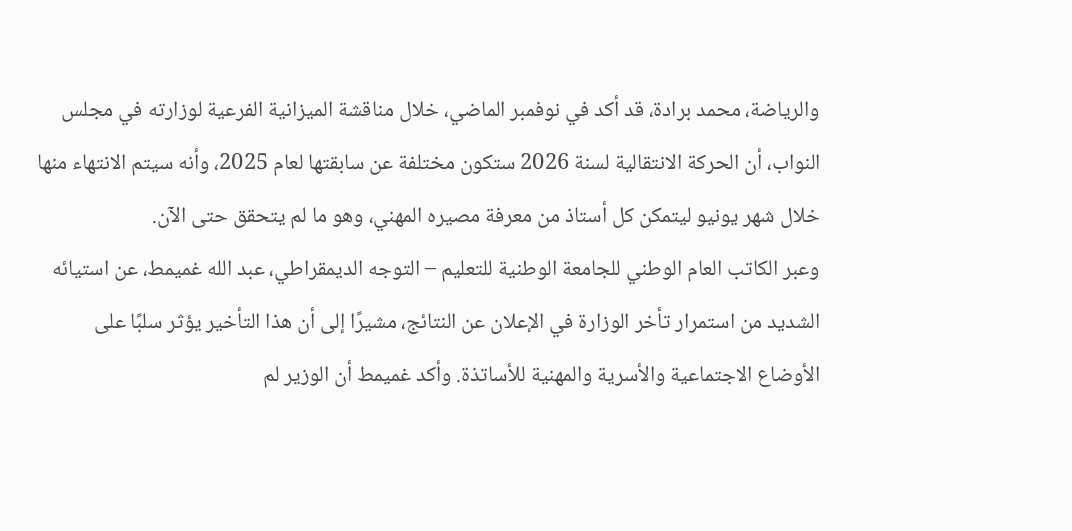والرياضة، محمد برادة، قد أكد في نوفمبر الماضي، خلال مناقشة الميزانية الفرعية لوزارته في مجلس النواب، أن الحركة الانتقالية لسنة 2026 ستكون مختلفة عن سابقتها لعام 2025، وأنه سيتم الانتهاء منها خلال شهر يونيو ليتمكن كل أستاذ من معرفة مصيره المهني، وهو ما لم يتحقق حتى الآن.
وعبر الكاتب العام الوطني للجامعة الوطنية للتعليم – التوجه الديمقراطي، عبد الله غميمط، عن استيائه الشديد من استمرار تأخر الوزارة في الإعلان عن النتائج، مشيرًا إلى أن هذا التأخير يؤثر سلبًا على الأوضاع الاجتماعية والأسرية والمهنية للأساتذة. وأكد غميمط أن الوزير لم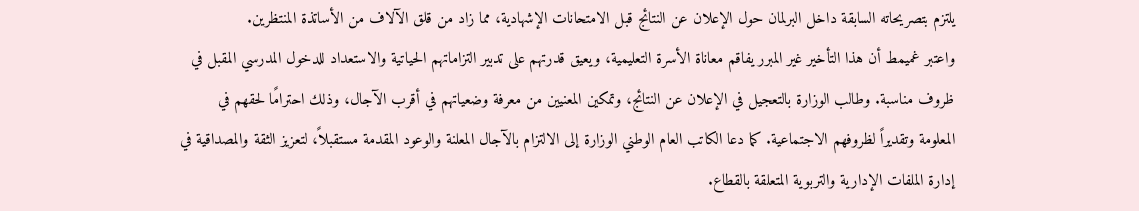يلتزم بتصريحاته السابقة داخل البرلمان حول الإعلان عن النتائج قبل الامتحانات الإشهادية، مما زاد من قلق الآلاف من الأساتذة المنتظرين.
واعتبر غميمط أن هذا التأخير غير المبرر يفاقم معاناة الأسرة التعليمية، ويعيق قدرتهم على تدبير التزاماتهم الحياتية والاستعداد للدخول المدرسي المقبل في ظروف مناسبة. وطالب الوزارة بالتعجيل في الإعلان عن النتائج، وتمكين المعنيين من معرفة وضعياتهم في أقرب الآجال، وذلك احترامًا لحقهم في المعلومة وتقديراً لظروفهم الاجتماعية. كما دعا الكاتب العام الوطني الوزارة إلى الالتزام بالآجال المعلنة والوعود المقدمة مستقبلاً، لتعزيز الثقة والمصداقية في إدارة الملفات الإدارية والتربوية المتعلقة بالقطاع.